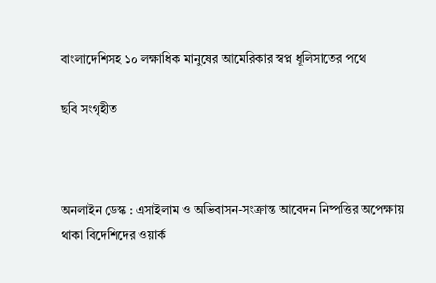বাংলাদেশিসহ ১০ লক্ষাধিক মানুষের আমেরিকার স্বপ্ন ধূলিসাতের পথে

ছবি সংগৃহীত



অনলাইন ডেস্ক : এসাইলাম ও অভিবাসন-সংক্রান্ত আবেদন নিষ্পত্তির অপেক্ষায় থাকা বিদেশিদের ওয়ার্ক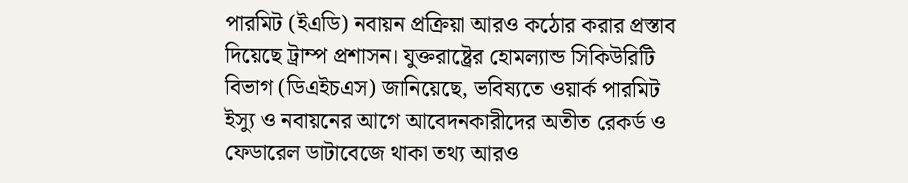পারমিট (ইএডি) নবায়ন প্রক্রিয়া আরও কঠোর করার প্রস্তাব দিয়েছে ট্রাম্প প্রশাসন। যুক্তরাষ্ট্রের হোমল্যান্ড সিকিউরিটি বিভাগ (ডিএইচএস) জানিয়েছে, ভবিষ্যতে ওয়ার্ক পারমিট ইস্যু ও নবায়নের আগে আবেদনকারীদের অতীত রেকর্ড ও ফেডারেল ডাটাবেজে থাকা তথ্য আরও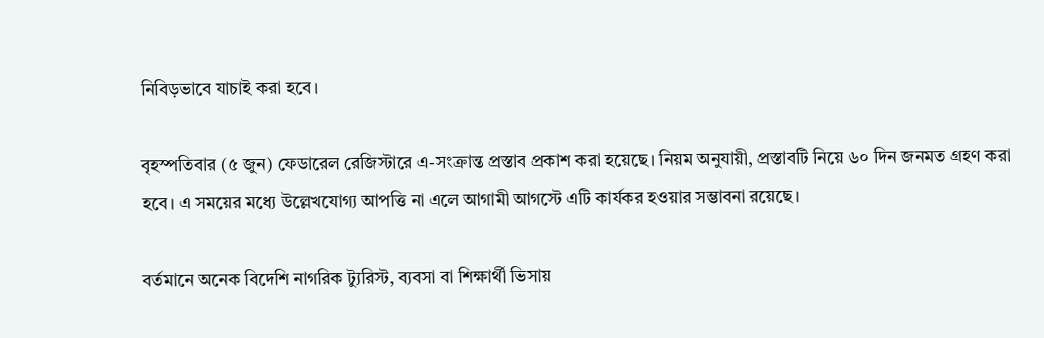নিবিড়ভাবে যাচাই করা হবে।

বৃহস্পতিবার (৫ জুন) ফেডারেল রেজিস্টারে এ-সংক্রান্ত প্রস্তাব প্রকাশ করা হয়েছে। নিয়ম অনুযায়ী, প্রস্তাবটি নিয়ে ৬০ দিন জনমত গ্রহণ করা হবে। এ সময়ের মধ্যে উল্লেখযোগ্য আপত্তি না এলে আগামী আগস্টে এটি কার্যকর হওয়ার সম্ভাবনা রয়েছে।

বর্তমানে অনেক বিদেশি নাগরিক ট্যুরিস্ট, ব্যবসা বা শিক্ষার্থী ভিসায়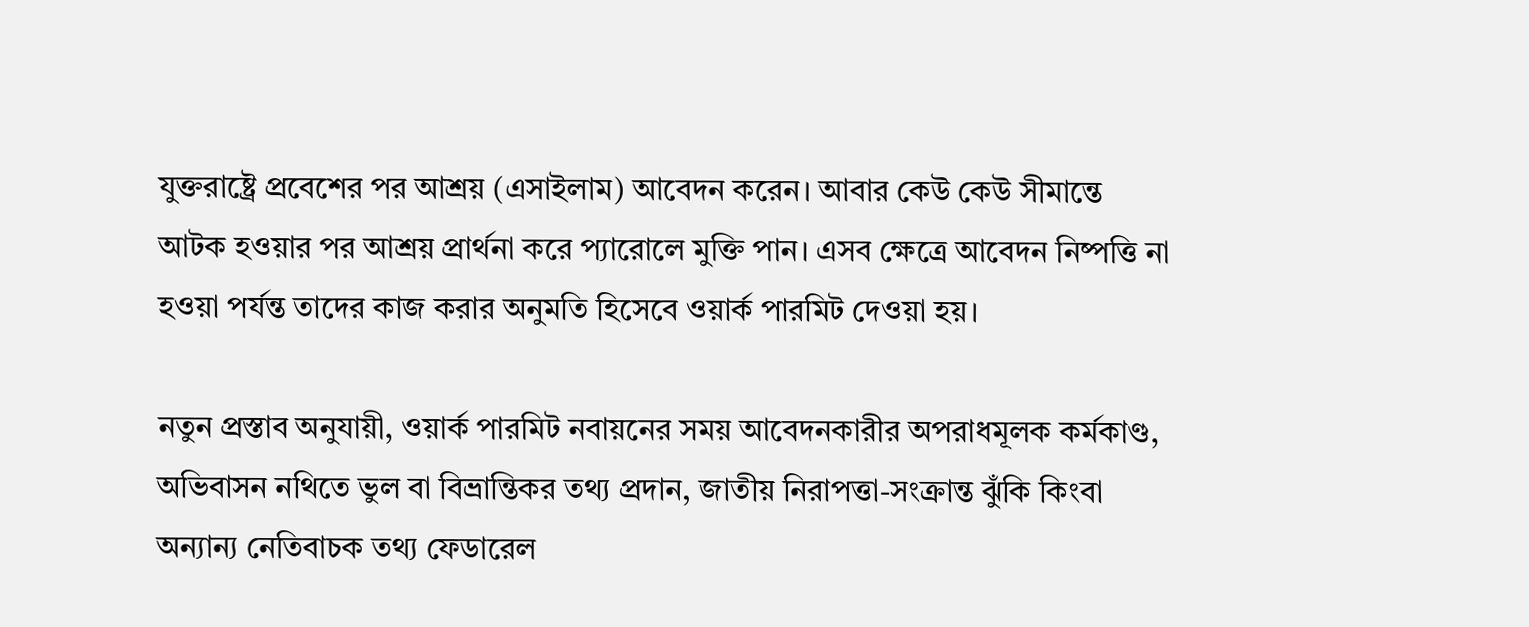যুক্তরাষ্ট্রে প্রবেশের পর আশ্রয় (এসাইলাম) আবেদন করেন। আবার কেউ কেউ সীমান্তে আটক হওয়ার পর আশ্রয় প্রার্থনা করে প্যারোলে মুক্তি পান। এসব ক্ষেত্রে আবেদন নিষ্পত্তি না হওয়া পর্যন্ত তাদের কাজ করার অনুমতি হিসেবে ওয়ার্ক পারমিট দেওয়া হয়।

নতুন প্রস্তাব অনুযায়ী, ওয়ার্ক পারমিট নবায়নের সময় আবেদনকারীর অপরাধমূলক কর্মকাণ্ড, অভিবাসন নথিতে ভুল বা বিভ্রান্তিকর তথ্য প্রদান, জাতীয় নিরাপত্তা-সংক্রান্ত ঝুঁকি কিংবা অন্যান্য নেতিবাচক তথ্য ফেডারেল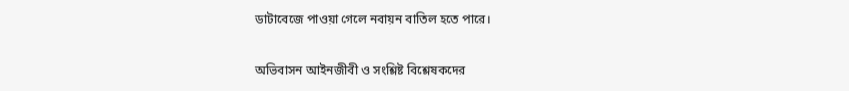ডাটাবেজে পাওয়া গেলে নবায়ন বাতিল হতে পারে।

অভিবাসন আইনজীবী ও সংশ্লিষ্ট বিশ্লেষকদের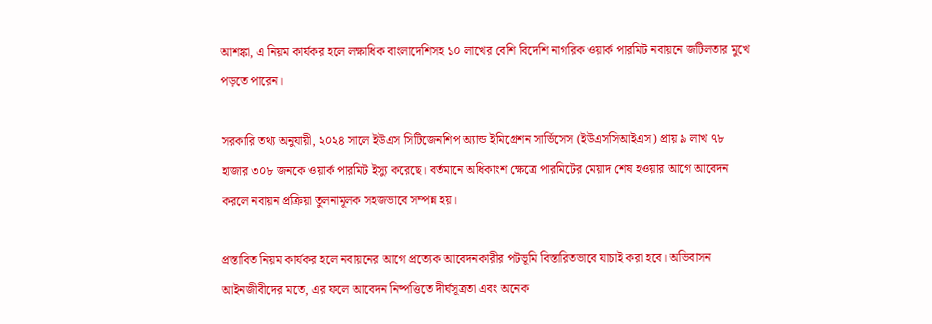আশঙ্কা, এ নিয়ম কার্যকর হলে লক্ষাধিক বাংলাদেশিসহ ১০ লাখের বেশি বিদেশি নাগরিক ওয়ার্ক পারমিট নবায়নে জটিলতার মুখে পড়তে পারেন।

সরকারি তথ্য অনুযায়ী, ২০২৪ সালে ইউএস সিটিজেনশিপ অ্যান্ড ইমিগ্রেশন সার্ভিসেস (ইউএসসিআইএস) প্রায় ৯ লাখ ৭৮ হাজার ৩০৮ জনকে ওয়ার্ক পারমিট ইস্যু করেছে। বর্তমানে অধিকাংশ ক্ষেত্রে পারমিটের মেয়াদ শেষ হওয়ার আগে আবেদন করলে নবায়ন প্রক্রিয়া তুলনামূলক সহজভাবে সম্পন্ন হয়।

প্রস্তাবিত নিয়ম কার্যকর হলে নবায়নের আগে প্রত্যেক আবেদনকারীর পটভূমি বিস্তারিতভাবে যাচাই করা হবে। অভিবাসন আইনজীবীদের মতে, এর ফলে আবেদন নিষ্পত্তিতে দীর্ঘসূত্রতা এবং অনেক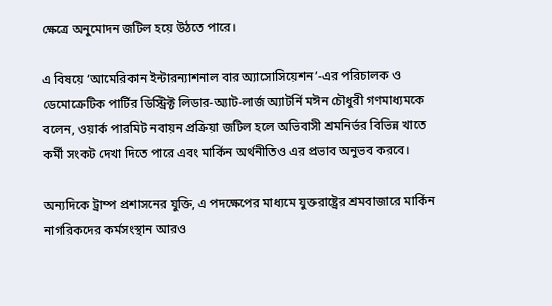ক্ষেত্রে অনুমোদন জটিল হয়ে উঠতে পারে।

এ বিষয়ে ‘আমেরিকান ইন্টারন্যাশনাল বার অ্যাসোসিয়েশন’-এর পরিচালক ও ডেমোক্রেটিক পার্টির ডিস্ট্রিক্ট লিডার-অ্যাট-লার্জ অ্যাটর্নি মঈন চৌধুরী গণমাধ্যমকে বলেন, ওয়ার্ক পারমিট নবায়ন প্রক্রিয়া জটিল হলে অভিবাসী শ্রমনির্ভর বিভিন্ন খাতে কর্মী সংকট দেখা দিতে পারে এবং মার্কিন অর্থনীতিও এর প্রভাব অনুভব করবে।

অন্যদিকে ট্রাম্প প্রশাসনের যুক্তি, এ পদক্ষেপের মাধ্যমে যুক্তরাষ্ট্রের শ্রমবাজারে মার্কিন নাগরিকদের কর্মসংস্থান আরও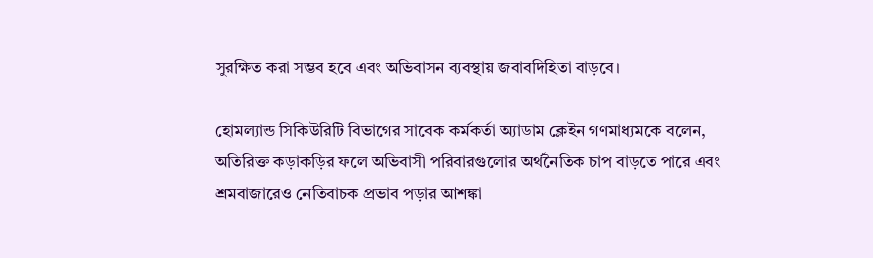সুরক্ষিত করা সম্ভব হবে এবং অভিবাসন ব্যবস্থায় জবাবদিহিতা বাড়বে।

হোমল্যান্ড সিকিউরিটি বিভাগের সাবেক কর্মকর্তা অ্যাডাম ক্লেইন গণমাধ্যমকে বলেন, অতিরিক্ত কড়াকড়ির ফলে অভিবাসী পরিবারগুলোর অর্থনৈতিক চাপ বাড়তে পারে এবং শ্রমবাজারেও নেতিবাচক প্রভাব পড়ার আশঙ্কা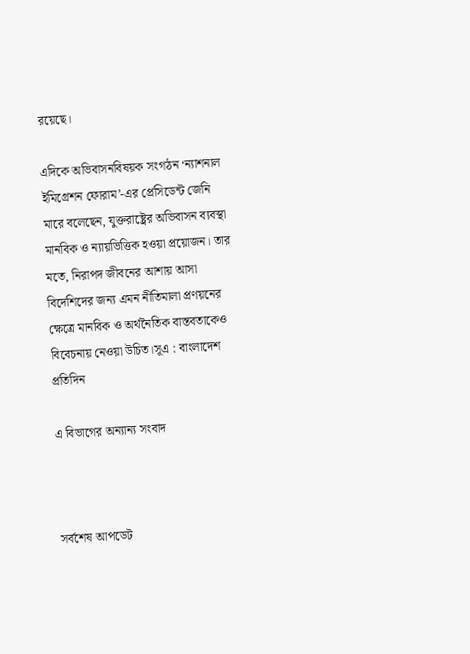রয়েছে।

এদিকে অভিবাসনবিষয়ক সংগঠন ‘ন্যাশনাল ইমিগ্রেশন ফোরাম’-এর প্রেসিডেন্ট জেনি মারে বলেছেন, যুক্তরাষ্ট্রের অভিবাসন ব্যবস্থা মানবিক ও ন্যায়ভিত্তিক হওয়া প্রয়োজন। তার মতে, নিরাপদ জীবনের আশায় আসা বিদেশিদের জন্য এমন নীতিমালা প্রণয়নের ক্ষেত্রে মানবিক ও অর্থনৈতিক বাস্তবতাকেও বিবেচনায় নেওয়া উচিত।সূএ : বাংলাদেশ প্রতিদিন

এ বিভাগের অন্যান্য সংবাদ



সর্বশেষ আপডেট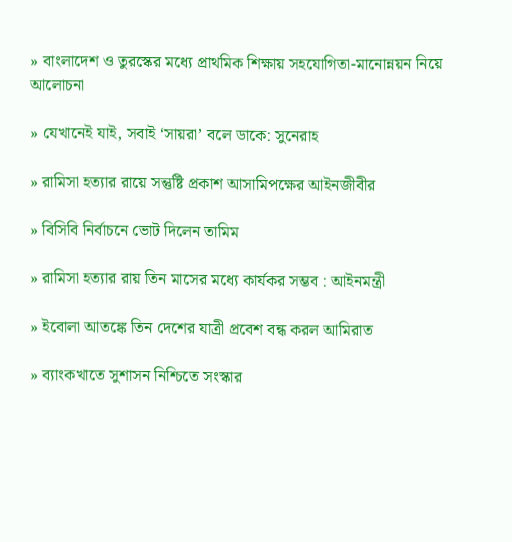» বাংলাদেশ ও তুরস্কের মধ্যে প্রাথমিক শিক্ষায় সহযোগিতা-মানোন্নয়ন নিয়ে আলোচনা

» যেখানেই যাই, সবাই ‘সায়রা’ বলে ডাকে: সুনেরাহ

» রামিসা হত্যার রায়ে সন্তুষ্টি প্রকাশ আসামিপক্ষের আইনজীবীর

» বিসিবি নির্বাচনে ভোট দিলেন তামিম

» রামিসা হত্যার রায় তিন মাসের মধ্যে কার্যকর সম্ভব : আইনমন্ত্রী

» ইবোলা আতঙ্কে তিন দেশের যাত্রী প্রবেশ বন্ধ করল আমিরাত

» ব্যাংকখাতে সুশাসন নিশ্চিতে সংস্কার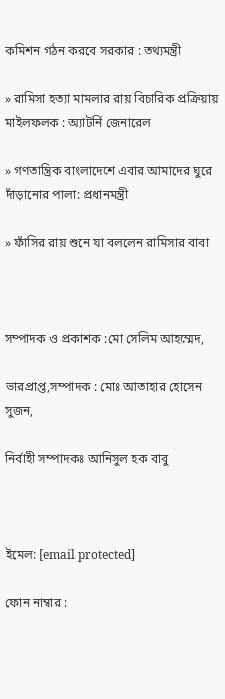কমিশন গঠন করবে সরকার : তথ্যমন্ত্রী

» রামিসা হত্যা মামলার রায় বিচারিক প্রক্রিয়ায় মাইলফলক : অ্যাটর্নি জেনারেল

» গণতান্ত্রিক বাংলাদেশে এবার আমাদের ঘুরে দাঁড়ানোর পালা: প্রধানমন্ত্রী

» ফাঁসির রায় শুনে যা বললেন রামিসার বাবা



সম্পাদক ও প্রকাশক :মো সেলিম আহম্মেদ,

ভারপ্রাপ্ত,সম্পাদক : মোঃ আতাহার হোসেন সুজন,

নির্বাহী সম্পাদকঃ আনিসুল হক বাবু



ইমেল: [email protected]

ফোন নাম্বার :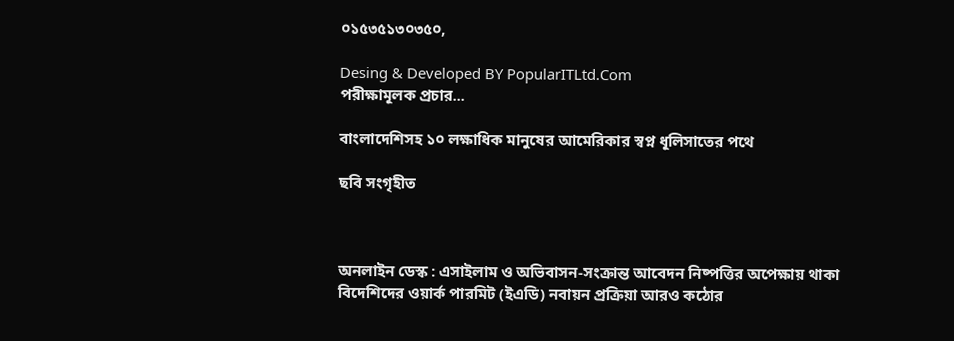০১৫৩৫১৩০৩৫০,

Desing & Developed BY PopularITLtd.Com
পরীক্ষামূলক প্রচার...

বাংলাদেশিসহ ১০ লক্ষাধিক মানুষের আমেরিকার স্বপ্ন ধূলিসাতের পথে

ছবি সংগৃহীত



অনলাইন ডেস্ক : এসাইলাম ও অভিবাসন-সংক্রান্ত আবেদন নিষ্পত্তির অপেক্ষায় থাকা বিদেশিদের ওয়ার্ক পারমিট (ইএডি) নবায়ন প্রক্রিয়া আরও কঠোর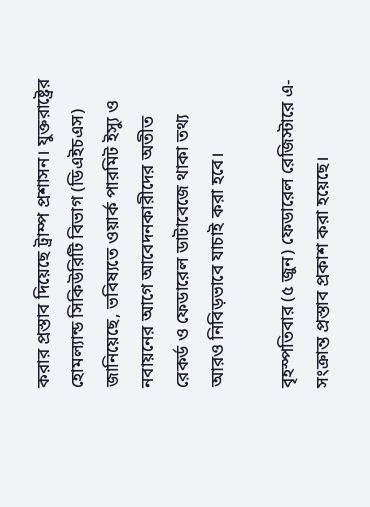করার প্রস্তাব দিয়েছে ট্রাম্প প্রশাসন। যুক্তরাষ্ট্রের হোমল্যান্ড সিকিউরিটি বিভাগ (ডিএইচএস) জানিয়েছে, ভবিষ্যতে ওয়ার্ক পারমিট ইস্যু ও নবায়নের আগে আবেদনকারীদের অতীত রেকর্ড ও ফেডারেল ডাটাবেজে থাকা তথ্য আরও নিবিড়ভাবে যাচাই করা হবে।

বৃহস্পতিবার (৫ জুন) ফেডারেল রেজিস্টারে এ-সংক্রান্ত প্রস্তাব প্রকাশ করা হয়েছে।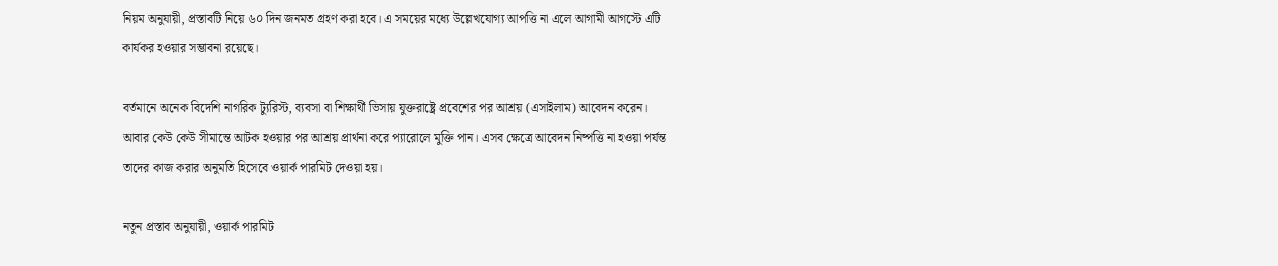নিয়ম অনুযায়ী, প্রস্তাবটি নিয়ে ৬০ দিন জনমত গ্রহণ করা হবে। এ সময়ের মধ্যে উল্লেখযোগ্য আপত্তি না এলে আগামী আগস্টে এটি কার্যকর হওয়ার সম্ভাবনা রয়েছে।

বর্তমানে অনেক বিদেশি নাগরিক ট্যুরিস্ট, ব্যবসা বা শিক্ষার্থী ভিসায় যুক্তরাষ্ট্রে প্রবেশের পর আশ্রয় (এসাইলাম) আবেদন করেন। আবার কেউ কেউ সীমান্তে আটক হওয়ার পর আশ্রয় প্রার্থনা করে প্যারোলে মুক্তি পান। এসব ক্ষেত্রে আবেদন নিষ্পত্তি না হওয়া পর্যন্ত তাদের কাজ করার অনুমতি হিসেবে ওয়ার্ক পারমিট দেওয়া হয়।

নতুন প্রস্তাব অনুযায়ী, ওয়ার্ক পারমিট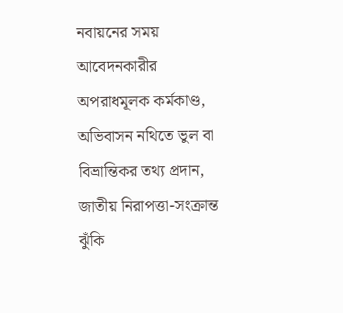নবায়নের সময় আবেদনকারীর অপরাধমূলক কর্মকাণ্ড, অভিবাসন নথিতে ভুল বা বিভ্রান্তিকর তথ্য প্রদান, জাতীয় নিরাপত্তা-সংক্রান্ত ঝুঁকি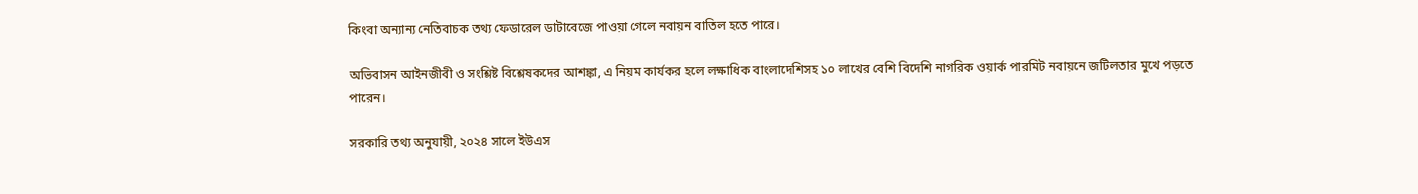কিংবা অন্যান্য নেতিবাচক তথ্য ফেডারেল ডাটাবেজে পাওয়া গেলে নবায়ন বাতিল হতে পারে।

অভিবাসন আইনজীবী ও সংশ্লিষ্ট বিশ্লেষকদের আশঙ্কা, এ নিয়ম কার্যকর হলে লক্ষাধিক বাংলাদেশিসহ ১০ লাখের বেশি বিদেশি নাগরিক ওয়ার্ক পারমিট নবায়নে জটিলতার মুখে পড়তে পারেন।

সরকারি তথ্য অনুযায়ী, ২০২৪ সালে ইউএস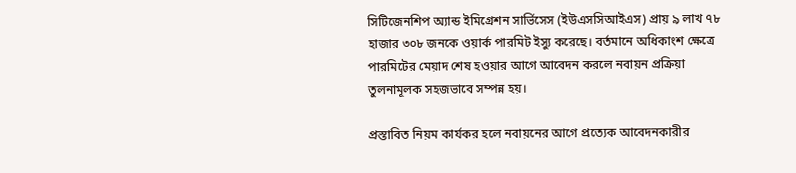সিটিজেনশিপ অ্যান্ড ইমিগ্রেশন সার্ভিসেস (ইউএসসিআইএস) প্রায় ৯ লাখ ৭৮ হাজার ৩০৮ জনকে ওয়ার্ক পারমিট ইস্যু করেছে। বর্তমানে অধিকাংশ ক্ষেত্রে পারমিটের মেয়াদ শেষ হওয়ার আগে আবেদন করলে নবায়ন প্রক্রিয়া তুলনামূলক সহজভাবে সম্পন্ন হয়।

প্রস্তাবিত নিয়ম কার্যকর হলে নবায়নের আগে প্রত্যেক আবেদনকারীর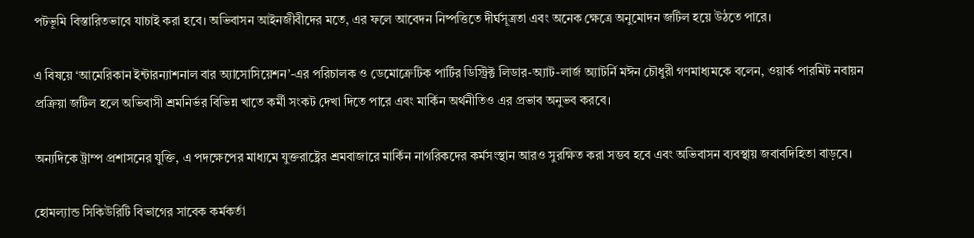পটভূমি বিস্তারিতভাবে যাচাই করা হবে। অভিবাসন আইনজীবীদের মতে, এর ফলে আবেদন নিষ্পত্তিতে দীর্ঘসূত্রতা এবং অনেক ক্ষেত্রে অনুমোদন জটিল হয়ে উঠতে পারে।

এ বিষয়ে ‘আমেরিকান ইন্টারন্যাশনাল বার অ্যাসোসিয়েশন’-এর পরিচালক ও ডেমোক্রেটিক পার্টির ডিস্ট্রিক্ট লিডার-অ্যাট-লার্জ অ্যাটর্নি মঈন চৌধুরী গণমাধ্যমকে বলেন, ওয়ার্ক পারমিট নবায়ন প্রক্রিয়া জটিল হলে অভিবাসী শ্রমনির্ভর বিভিন্ন খাতে কর্মী সংকট দেখা দিতে পারে এবং মার্কিন অর্থনীতিও এর প্রভাব অনুভব করবে।

অন্যদিকে ট্রাম্প প্রশাসনের যুক্তি, এ পদক্ষেপের মাধ্যমে যুক্তরাষ্ট্রের শ্রমবাজারে মার্কিন নাগরিকদের কর্মসংস্থান আরও সুরক্ষিত করা সম্ভব হবে এবং অভিবাসন ব্যবস্থায় জবাবদিহিতা বাড়বে।

হোমল্যান্ড সিকিউরিটি বিভাগের সাবেক কর্মকর্তা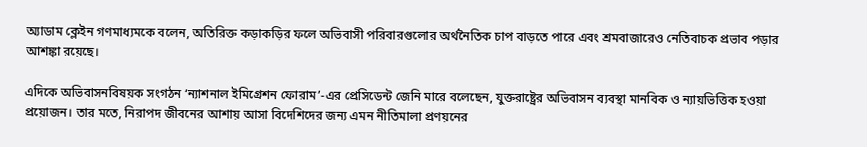অ্যাডাম ক্লেইন গণমাধ্যমকে বলেন, অতিরিক্ত কড়াকড়ির ফলে অভিবাসী পরিবারগুলোর অর্থনৈতিক চাপ বাড়তে পারে এবং শ্রমবাজারেও নেতিবাচক প্রভাব পড়ার আশঙ্কা রয়েছে।

এদিকে অভিবাসনবিষয়ক সংগঠন ‘ন্যাশনাল ইমিগ্রেশন ফোরাম’-এর প্রেসিডেন্ট জেনি মারে বলেছেন, যুক্তরাষ্ট্রের অভিবাসন ব্যবস্থা মানবিক ও ন্যায়ভিত্তিক হওয়া প্রয়োজন। তার মতে, নিরাপদ জীবনের আশায় আসা বিদেশিদের জন্য এমন নীতিমালা প্রণয়নের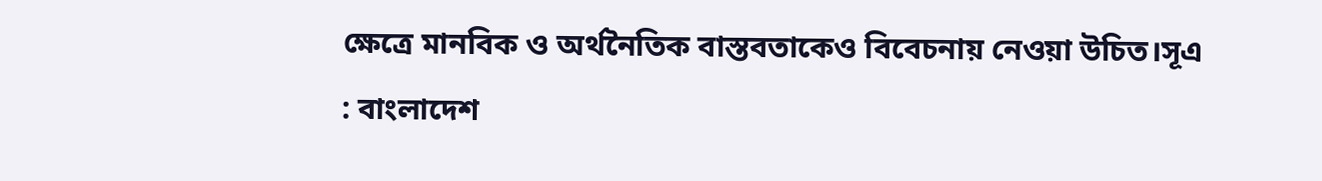ক্ষেত্রে মানবিক ও অর্থনৈতিক বাস্তবতাকেও বিবেচনায় নেওয়া উচিত।সূএ : বাংলাদেশ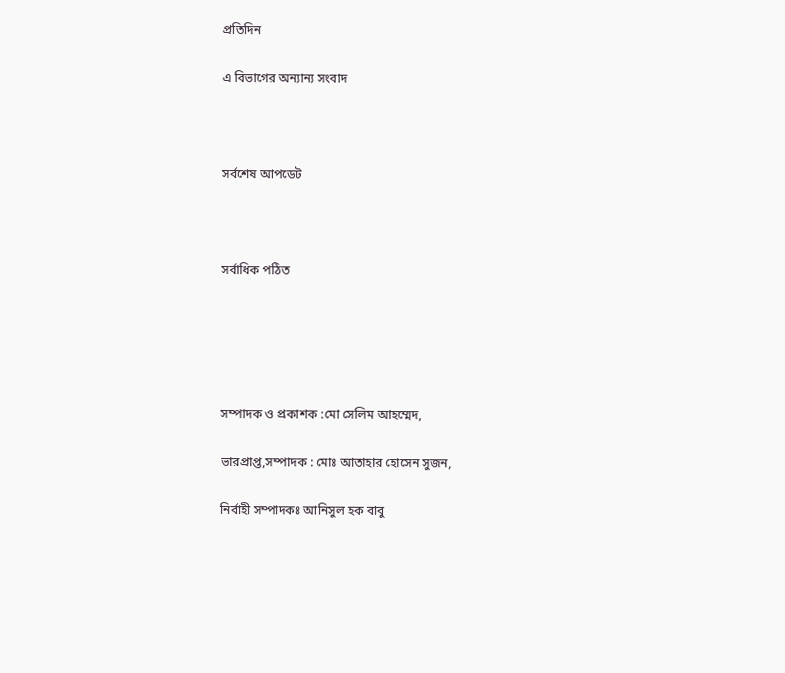প্রতিদিন

এ বিভাগের অন্যান্য সংবাদ



সর্বশেষ আপডেট



সর্বাধিক পঠিত





সম্পাদক ও প্রকাশক :মো সেলিম আহম্মেদ,

ভারপ্রাপ্ত,সম্পাদক : মোঃ আতাহার হোসেন সুজন,

নির্বাহী সম্পাদকঃ আনিসুল হক বাবু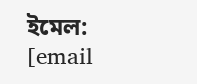ইমেল: [email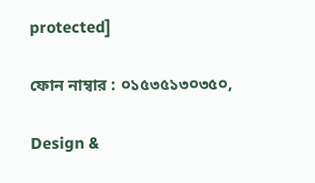protected]

ফোন নাম্বার : ০১৫৩৫১৩০৩৫০,

Design &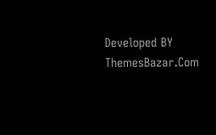Developed BY ThemesBazar.Com